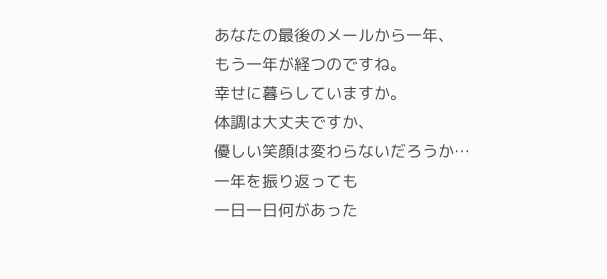あなたの最後のメールから一年、
もう一年が経つのですね。
幸せに暮らしていますか。
体調は大丈夫ですか、
優しい笑顔は変わらないだろうか…
一年を振り返っても
一日一日何があった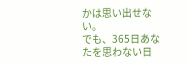かは思い出せない。
でも、365日あなたを思わない日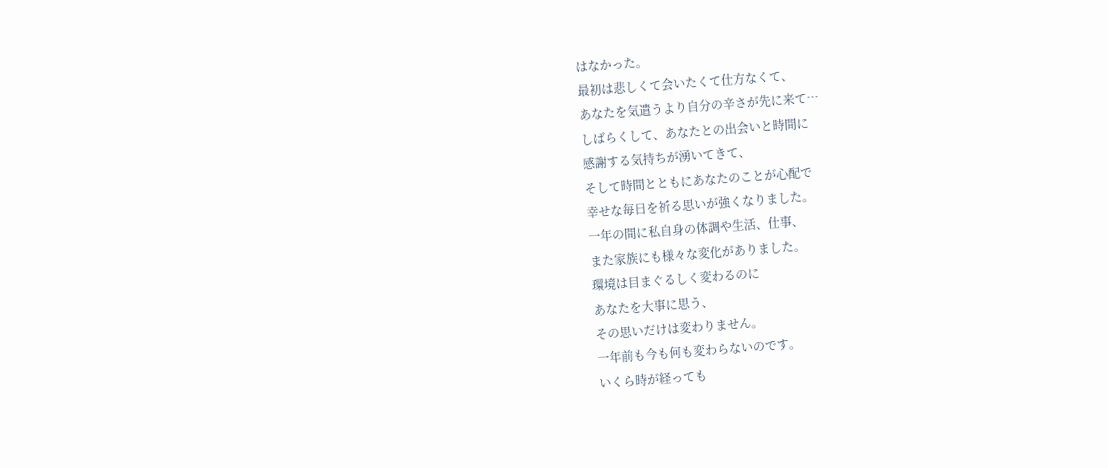はなかった。
最初は悲しくて会いたくて仕方なくて、
あなたを気遣うより自分の辛さが先に来て…
しばらくして、あなたとの出会いと時間に
感謝する気持ちが湧いてきて、
そして時間とともにあなたのことが心配で
幸せな毎日を祈る思いが強くなりました。
一年の間に私自身の体調や生活、仕事、
また家族にも様々な変化がありました。
環境は目まぐるしく変わるのに
あなたを大事に思う、
その思いだけは変わりません。
一年前も今も何も変わらないのです。
いくら時が経っても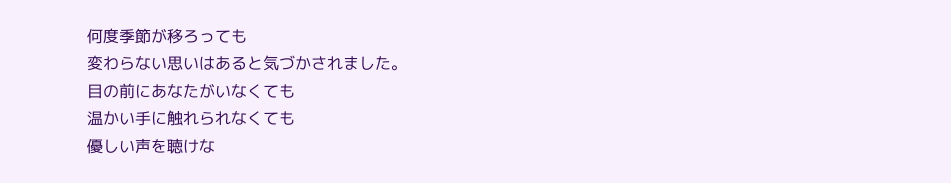何度季節が移ろっても
変わらない思いはあると気づかされました。
目の前にあなたがいなくても
温かい手に触れられなくても
優しい声を聴けな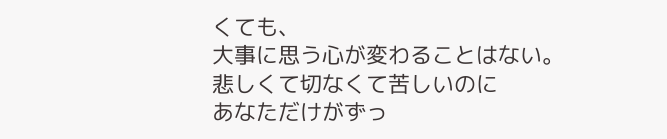くても、
大事に思う心が変わることはない。
悲しくて切なくて苦しいのに
あなただけがずっ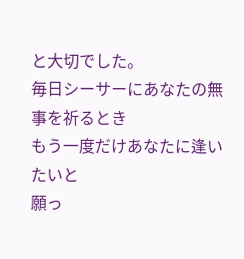と大切でした。
毎日シーサーにあなたの無事を祈るとき
もう一度だけあなたに逢いたいと
願っ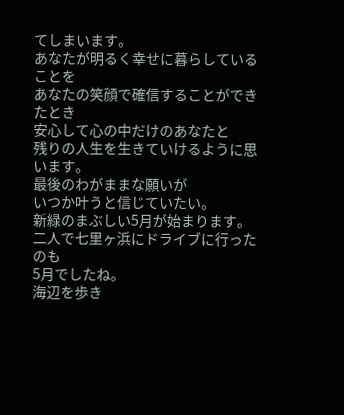てしまいます。
あなたが明るく幸せに暮らしていることを
あなたの笑顔で確信することができたとき
安心して心の中だけのあなたと
残りの人生を生きていけるように思います。
最後のわがままな願いが
いつか叶うと信じていたい。
新緑のまぶしい5月が始まります。
二人で七里ヶ浜にドライブに行ったのも
5月でしたね。
海辺を歩き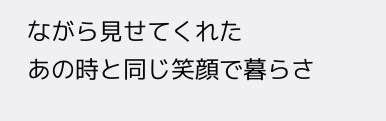ながら見せてくれた
あの時と同じ笑顔で暮らさ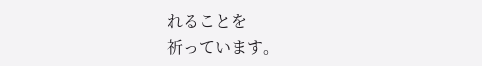れることを
祈っています。